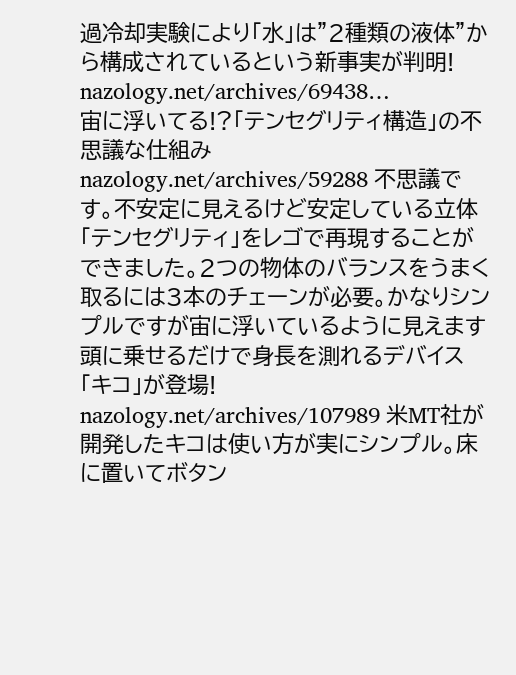過冷却実験により「水」は”2種類の液体”から構成されているという新事実が判明! nazology.net/archives/69438…
宙に浮いてる!?「テンセグリティ構造」の不思議な仕組み nazology.net/archives/59288 不思議です。不安定に見えるけど安定している立体「テンセグリティ」をレゴで再現することができました。2つの物体のバランスをうまく取るには3本のチェーンが必要。かなりシンプルですが宙に浮いているように見えます
頭に乗せるだけで身長を測れるデバイス「キコ」が登場! nazology.net/archives/107989 米MT社が開発したキコは使い方が実にシンプル。床に置いてボタン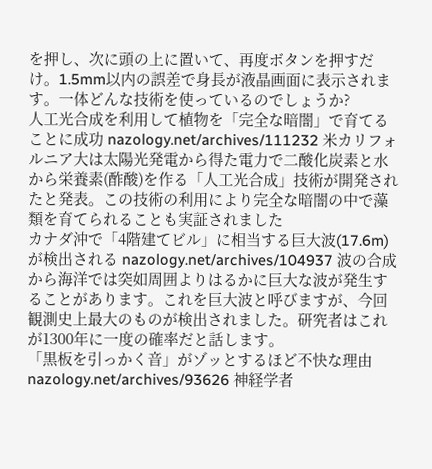を押し、次に頭の上に置いて、再度ボタンを押すだけ。1.5mm以内の誤差で身長が液晶画面に表示されます。一体どんな技術を使っているのでしょうか?
人工光合成を利用して植物を「完全な暗闇」で育てることに成功 nazology.net/archives/111232 米カリフォルニア大は太陽光発電から得た電力で二酸化炭素と水から栄養素(酢酸)を作る「人工光合成」技術が開発されたと発表。この技術の利用により完全な暗闇の中で藻類を育てられることも実証されました
カナダ沖で「4階建てビル」に相当する巨大波(17.6m)が検出される nazology.net/archives/104937 波の合成から海洋では突如周囲よりはるかに巨大な波が発生することがあります。これを巨大波と呼びますが、今回観測史上最大のものが検出されました。研究者はこれが1300年に一度の確率だと話します。
「黒板を引っかく音」がゾッとするほど不快な理由 nazology.net/archives/93626 神経学者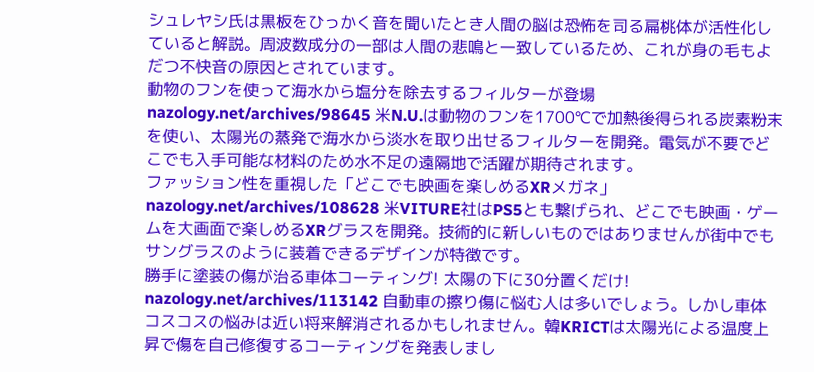シュレヤシ氏は黒板をひっかく音を聞いたとき人間の脳は恐怖を司る扁桃体が活性化していると解説。周波数成分の一部は人間の悲鳴と一致しているため、これが身の毛もよだつ不快音の原因とされています。
動物のフンを使って海水から塩分を除去するフィルターが登場 nazology.net/archives/98645 米N.U.は動物のフンを1700℃で加熱後得られる炭素粉末を使い、太陽光の蒸発で海水から淡水を取り出せるフィルターを開発。電気が不要でどこでも入手可能な材料のため水不足の遠隔地で活躍が期待されます。
ファッション性を重視した「どこでも映画を楽しめるXRメガネ」 nazology.net/archives/108628 米VITURE社はPS5とも繋げられ、どこでも映画・ゲームを大画面で楽しめるXRグラスを開発。技術的に新しいものではありませんが街中でもサングラスのように装着できるデザインが特徴です。
勝手に塗装の傷が治る車体コーティング! 太陽の下に30分置くだけ! nazology.net/archives/113142 自動車の擦り傷に悩む人は多いでしょう。しかし車体コスコスの悩みは近い将来解消されるかもしれません。韓KRICTは太陽光による温度上昇で傷を自己修復するコーティングを発表しまし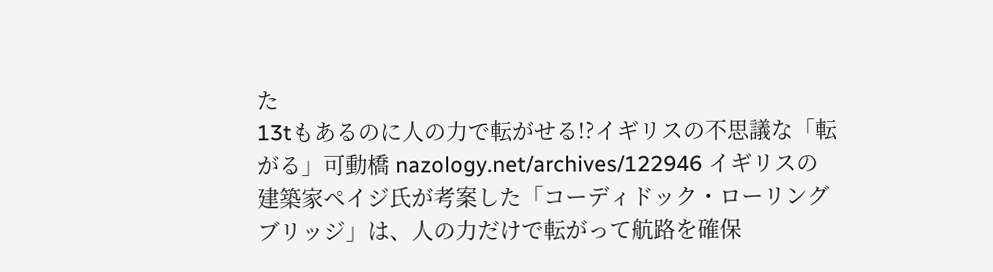た
13tもあるのに人の力で転がせる!?イギリスの不思議な「転がる」可動橋 nazology.net/archives/122946 イギリスの建築家ペイジ氏が考案した「コーディドック・ローリングブリッジ」は、人の力だけで転がって航路を確保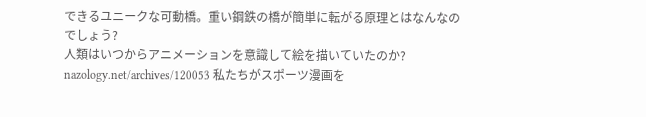できるユニークな可動橋。重い鋼鉄の橋が簡単に転がる原理とはなんなのでしょう?
人類はいつからアニメーションを意識して絵を描いていたのか? nazology.net/archives/120053 私たちがスポーツ漫画を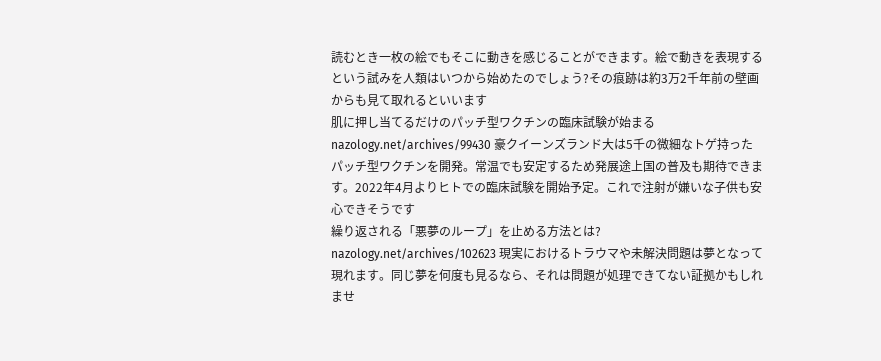読むとき一枚の絵でもそこに動きを感じることができます。絵で動きを表現するという試みを人類はいつから始めたのでしょう?その痕跡は約3万2千年前の壁画からも見て取れるといいます
肌に押し当てるだけのパッチ型ワクチンの臨床試験が始まる nazology.net/archives/99430 豪クイーンズランド大は5千の微細なトゲ持ったパッチ型ワクチンを開発。常温でも安定するため発展途上国の普及も期待できます。2022年4月よりヒトでの臨床試験を開始予定。これで注射が嫌いな子供も安心できそうです
繰り返される「悪夢のループ」を止める方法とは? nazology.net/archives/102623 現実におけるトラウマや未解決問題は夢となって現れます。同じ夢を何度も見るなら、それは問題が処理できてない証拠かもしれませ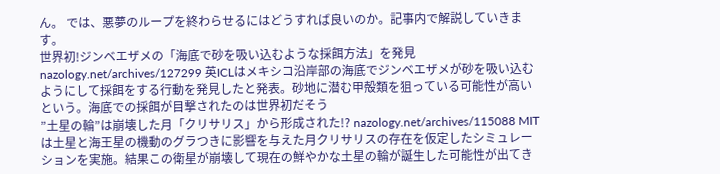ん。 では、悪夢のループを終わらせるにはどうすれば良いのか。記事内で解説していきます。
世界初!ジンベエザメの「海底で砂を吸い込むような採餌方法」を発見 nazology.net/archives/127299 英ICLはメキシコ沿岸部の海底でジンベエザメが砂を吸い込むようにして採餌をする行動を発見したと発表。砂地に潜む甲殻類を狙っている可能性が高いという。海底での採餌が目撃されたのは世界初だそう
”土星の輪”は崩壊した月「クリサリス」から形成された!? nazology.net/archives/115088 MITは土星と海王星の機動のグラつきに影響を与えた月クリサリスの存在を仮定したシミュレーションを実施。結果この衛星が崩壊して現在の鮮やかな土星の輪が誕生した可能性が出てき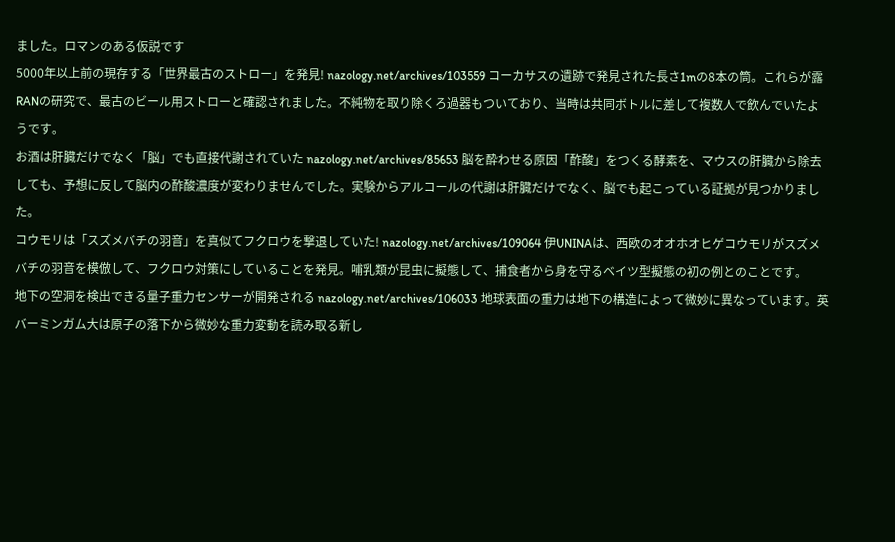ました。ロマンのある仮説です
5000年以上前の現存する「世界最古のストロー」を発見! nazology.net/archives/103559 コーカサスの遺跡で発見された長さ1mの8本の筒。これらが露RANの研究で、最古のビール用ストローと確認されました。不純物を取り除くろ過器もついており、当時は共同ボトルに差して複数人で飲んでいたようです。
お酒は肝臓だけでなく「脳」でも直接代謝されていた nazology.net/archives/85653 脳を酔わせる原因「酢酸」をつくる酵素を、マウスの肝臓から除去しても、予想に反して脳内の酢酸濃度が変わりませんでした。実験からアルコールの代謝は肝臓だけでなく、脳でも起こっている証拠が見つかりました。
コウモリは「スズメバチの羽音」を真似てフクロウを撃退していた! nazology.net/archives/109064 伊UNINAは、西欧のオオホオヒゲコウモリがスズメバチの羽音を模倣して、フクロウ対策にしていることを発見。哺乳類が昆虫に擬態して、捕食者から身を守るベイツ型擬態の初の例とのことです。
地下の空洞を検出できる量子重力センサーが開発される nazology.net/archives/106033 地球表面の重力は地下の構造によって微妙に異なっています。英バーミンガム大は原子の落下から微妙な重力変動を読み取る新し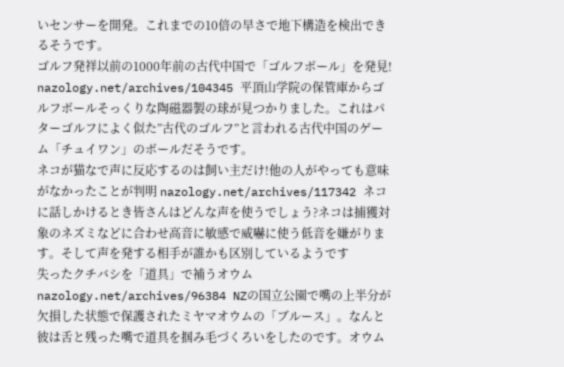いセンサーを開発。これまでの10倍の早さで地下構造を検出できるそうです。
ゴルフ発祥以前の1000年前の古代中国で「ゴルフボール」を発見! nazology.net/archives/104345 平頂山学院の保管庫からゴルフボールそっくりな陶磁器製の球が見つかりました。これはパターゴルフによく似た”古代のゴルフ”と言われる古代中国のゲーム「チュイワン」のボールだそうです。
ネコが猫なで声に反応するのは飼い主だけ!他の人がやっても意味がなかったことが判明 nazology.net/archives/117342 ネコに話しかけるとき皆さんはどんな声を使うでしょう?ネコは捕獲対象のネズミなどに合わせ高音に敏感で威嚇に使う低音を嫌がります。そして声を発する相手が誰かも区別しているようです
失ったクチバシを「道具」で補うオウム nazology.net/archives/96384 NZの国立公園で嘴の上半分が欠損した状態で保護されたミヤマオウムの「ブルース」。なんと彼は舌と残った嘴で道具を掴み毛づくろいをしたのです。オウム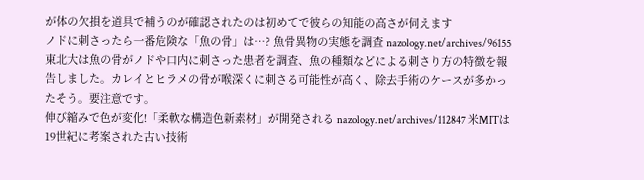が体の欠損を道具で補うのが確認されたのは初めてで彼らの知能の高さが伺えます
ノドに刺さったら一番危険な「魚の骨」は…? 魚骨異物の実態を調査 nazology.net/archives/96155 東北大は魚の骨がノドや口内に刺さった患者を調査、魚の種類などによる刺さり方の特徴を報告しました。カレイとヒラメの骨が喉深くに刺さる可能性が高く、除去手術のケースが多かったそう。要注意です。
伸び縮みで色が変化!「柔軟な構造色新素材」が開発される nazology.net/archives/112847 米MITは19世紀に考案された古い技術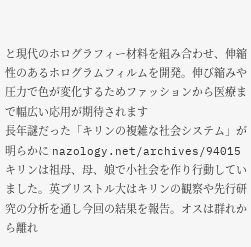と現代のホログラフィー材料を組み合わせ、伸縮性のあるホログラムフィルムを開発。伸び縮みや圧力で色が変化するためファッションから医療まで幅広い応用が期待されます
長年謎だった「キリンの複雑な社会システム」が明らかに nazology.net/archives/94015 キリンは祖母、母、娘で小社会を作り行動していました。英ブリストル大はキリンの観察や先行研究の分析を通し今回の結果を報告。オスは群れから離れ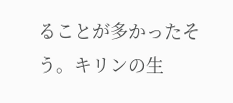ることが多かったそう。キリンの生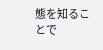態を知ることで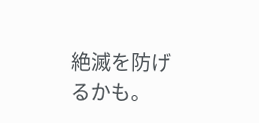絶滅を防げるかも。